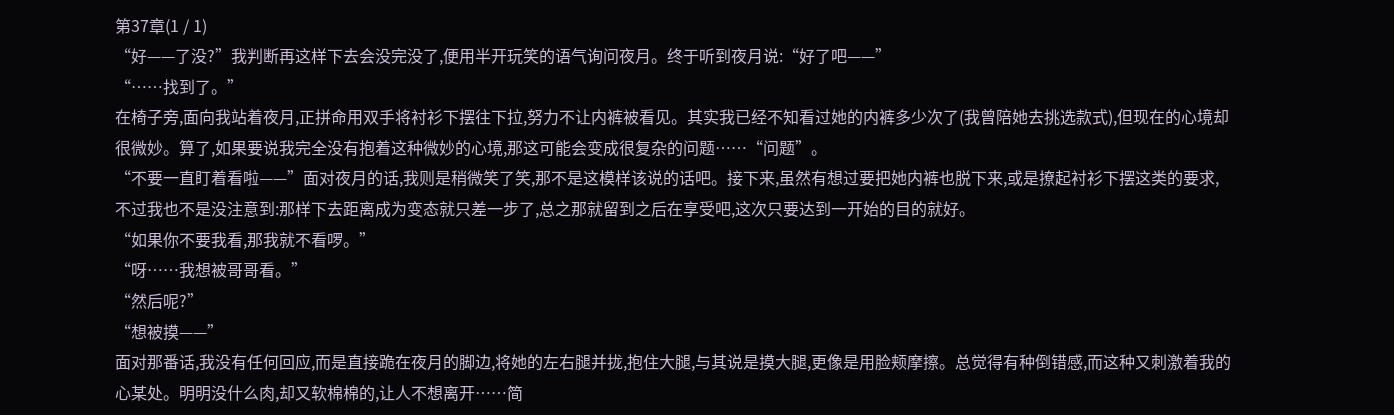第37章(1 / 1)
“好——了没?”我判断再这样下去会没完没了,便用半开玩笑的语气询问夜月。终于听到夜月说:“好了吧——”
“……找到了。”
在椅子旁,面向我站着夜月,正拼命用双手将衬衫下摆往下拉,努力不让内裤被看见。其实我已经不知看过她的内裤多少次了(我曾陪她去挑选款式),但现在的心境却很微妙。算了,如果要说我完全没有抱着这种微妙的心境,那这可能会变成很复杂的问题……“问题”。
“不要一直盯着看啦——”面对夜月的话,我则是稍微笑了笑,那不是这模样该说的话吧。接下来,虽然有想过要把她内裤也脱下来,或是撩起衬衫下摆这类的要求,不过我也不是没注意到:那样下去距离成为变态就只差一步了,总之那就留到之后在享受吧,这次只要达到一开始的目的就好。
“如果你不要我看,那我就不看啰。”
“呀……我想被哥哥看。”
“然后呢?”
“想被摸——”
面对那番话,我没有任何回应,而是直接跪在夜月的脚边,将她的左右腿并拢,抱住大腿,与其说是摸大腿,更像是用脸颊摩擦。总觉得有种倒错感,而这种又刺激着我的心某处。明明没什么肉,却又软棉棉的,让人不想离开……简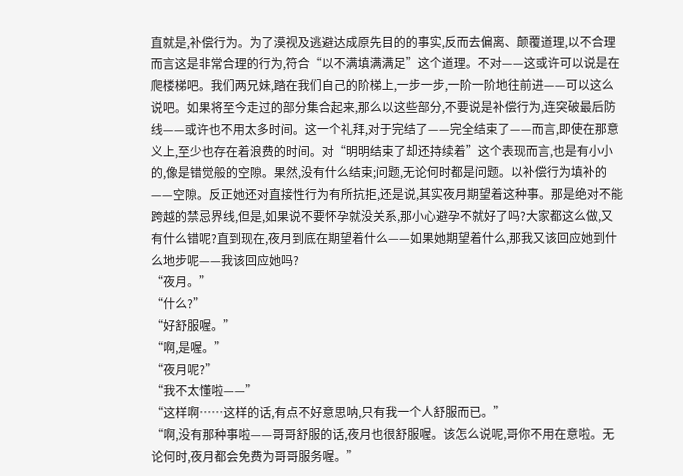直就是,补偿行为。为了漠视及逃避达成原先目的的事实,反而去偏离、颠覆道理,以不合理而言这是非常合理的行为,符合“以不满填满满足”这个道理。不对——这或许可以说是在爬楼梯吧。我们两兄妹,踏在我们自己的阶梯上,一步一步,一阶一阶地往前进——可以这么说吧。如果将至今走过的部分集合起来,那么以这些部分,不要说是补偿行为,连突破最后防线——或许也不用太多时间。这一个礼拜,对于完结了——完全结束了——而言,即使在那意义上,至少也存在着浪费的时间。对“明明结束了却还持续着”这个表现而言,也是有小小的,像是错觉般的空隙。果然,没有什么结束;问题,无论何时都是问题。以补偿行为填补的——空隙。反正她还对直接性行为有所抗拒,还是说,其实夜月期望着这种事。那是绝对不能跨越的禁忌界线,但是,如果说不要怀孕就没关系,那小心避孕不就好了吗?大家都这么做,又有什么错呢?直到现在,夜月到底在期望着什么——如果她期望着什么,那我又该回应她到什么地步呢——我该回应她吗?
“夜月。”
“什么?”
“好舒服喔。”
“啊,是喔。”
“夜月呢?”
“我不太懂啦——”
“这样啊……这样的话,有点不好意思呐,只有我一个人舒服而已。”
“啊,没有那种事啦——哥哥舒服的话,夜月也很舒服喔。该怎么说呢,哥你不用在意啦。无论何时,夜月都会免费为哥哥服务喔。”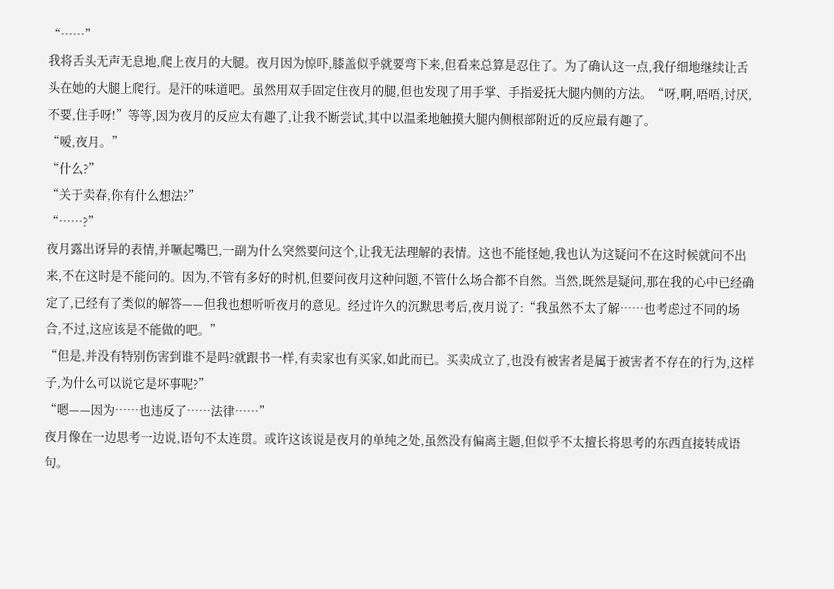“……”
我将舌头无声无息地,爬上夜月的大腿。夜月因为惊吓,膝盖似乎就要弯下来,但看来总算是忍住了。为了确认这一点,我仔细地继续让舌头在她的大腿上爬行。是汗的味道吧。虽然用双手固定住夜月的腿,但也发现了用手掌、手指爱抚大腿内侧的方法。“呀,啊,唔唔,讨厌,不要,住手呀!”等等,因为夜月的反应太有趣了,让我不断尝试,其中以温柔地触摸大腿内侧根部附近的反应最有趣了。
“嗳,夜月。”
“什么?”
“关于卖春,你有什么想法?”
“……?”
夜月露出讶异的表情,并噘起嘴巴,一副为什么突然要问这个,让我无法理解的表情。这也不能怪她,我也认为这疑问不在这时候就问不出来,不在这时是不能问的。因为,不管有多好的时机,但要问夜月这种问题,不管什么场合都不自然。当然,既然是疑问,那在我的心中已经确定了,已经有了类似的解答——但我也想听听夜月的意见。经过许久的沉默思考后,夜月说了:“我虽然不太了解……也考虑过不同的场合,不过,这应该是不能做的吧。”
“但是,并没有特别伤害到谁不是吗?就跟书一样,有卖家也有买家,如此而已。买卖成立了,也没有被害者是属于被害者不存在的行为,这样子,为什么可以说它是坏事呢?”
“嗯——因为……也违反了……法律……”
夜月像在一边思考一边说,语句不太连贯。或许这该说是夜月的单纯之处,虽然没有偏离主题,但似乎不太擅长将思考的东西直接转成语句。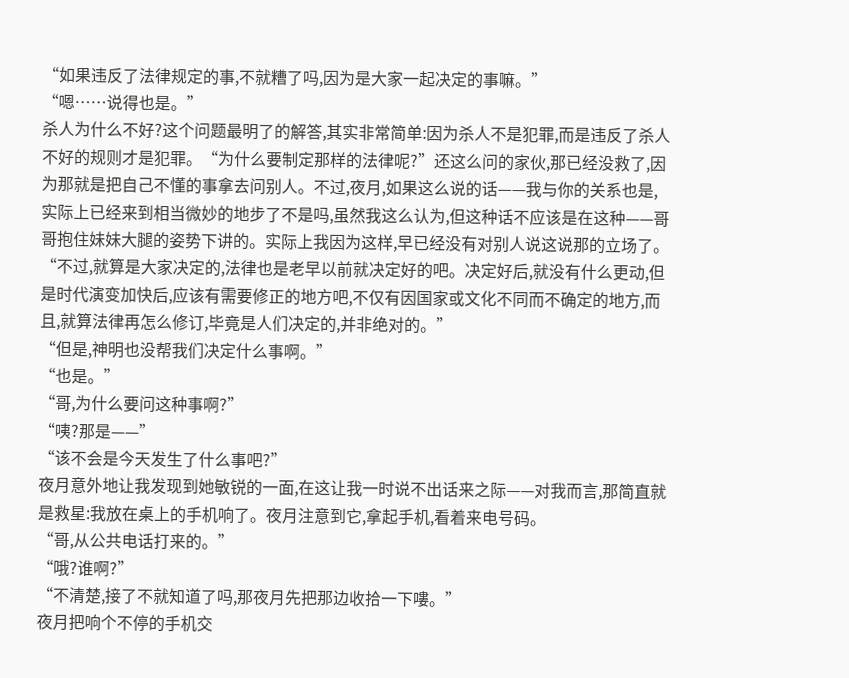“如果违反了法律规定的事,不就糟了吗,因为是大家一起决定的事嘛。”
“嗯……说得也是。”
杀人为什么不好?这个问题最明了的解答,其实非常简单:因为杀人不是犯罪,而是违反了杀人不好的规则才是犯罪。“为什么要制定那样的法律呢?”还这么问的家伙,那已经没救了,因为那就是把自己不懂的事拿去问别人。不过,夜月,如果这么说的话——我与你的关系也是,实际上已经来到相当微妙的地步了不是吗,虽然我这么认为,但这种话不应该是在这种——哥哥抱住妹妹大腿的姿势下讲的。实际上我因为这样,早已经没有对别人说这说那的立场了。
“不过,就算是大家决定的,法律也是老早以前就决定好的吧。决定好后,就没有什么更动,但是时代演变加快后,应该有需要修正的地方吧,不仅有因国家或文化不同而不确定的地方,而且,就算法律再怎么修订,毕竟是人们决定的,并非绝对的。”
“但是,神明也没帮我们决定什么事啊。”
“也是。”
“哥,为什么要问这种事啊?”
“咦?那是——”
“该不会是今天发生了什么事吧?”
夜月意外地让我发现到她敏锐的一面,在这让我一时说不出话来之际——对我而言,那简直就是救星:我放在桌上的手机响了。夜月注意到它,拿起手机,看着来电号码。
“哥,从公共电话打来的。”
“哦?谁啊?”
“不清楚,接了不就知道了吗,那夜月先把那边收拾一下嘍。”
夜月把响个不停的手机交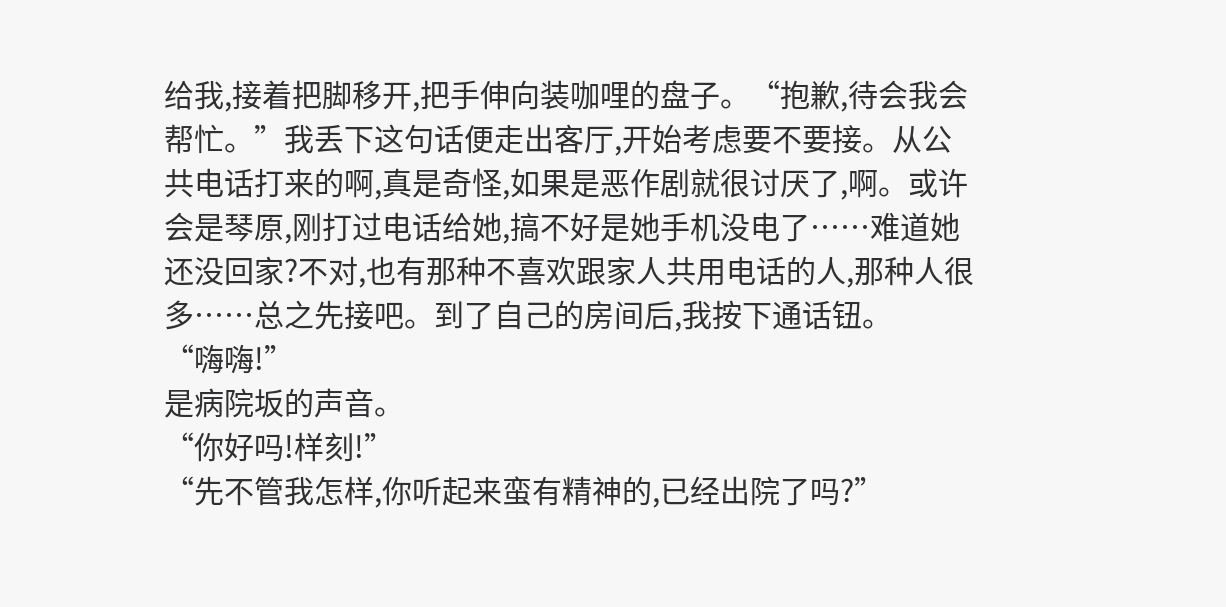给我,接着把脚移开,把手伸向装咖哩的盘子。“抱歉,待会我会帮忙。”我丢下这句话便走出客厅,开始考虑要不要接。从公共电话打来的啊,真是奇怪,如果是恶作剧就很讨厌了,啊。或许会是琴原,刚打过电话给她,搞不好是她手机没电了……难道她还没回家?不对,也有那种不喜欢跟家人共用电话的人,那种人很多……总之先接吧。到了自己的房间后,我按下通话钮。
“嗨嗨!”
是病院坂的声音。
“你好吗!样刻!”
“先不管我怎样,你听起来蛮有精神的,已经出院了吗?”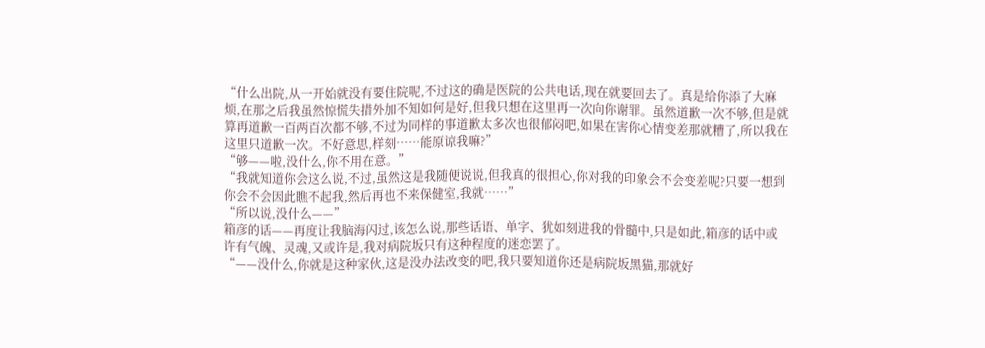“什么出院,从一开始就没有要住院呢,不过这的确是医院的公共电话,现在就要回去了。真是给你添了大麻烦,在那之后我虽然惊慌失措外加不知如何是好,但我只想在这里再一次向你谢罪。虽然道歉一次不够,但是就算再道歉一百两百次都不够,不过为同样的事道歉太多次也很郁闷吧,如果在害你心情变差那就糟了,所以我在这里只道歉一次。不好意思,样刻……能原谅我嘛?”
“够——啦,没什么,你不用在意。”
“我就知道你会这么说,不过,虽然这是我随便说说,但我真的很担心,你对我的印象会不会变差呢?只要一想到你会不会因此瞧不起我,然后再也不来保健室,我就……”
“所以说,没什么——”
箱彦的话——再度让我脑海闪过,该怎么说,那些话语、单字、犹如刻进我的骨髓中,只是如此,箱彦的话中或许有气魄、灵魂,又或许是,我对病院坂只有这种程度的迷恋罢了。
“——没什么,你就是这种家伙,这是没办法改变的吧,我只要知道你还是病院坂黑猫,那就好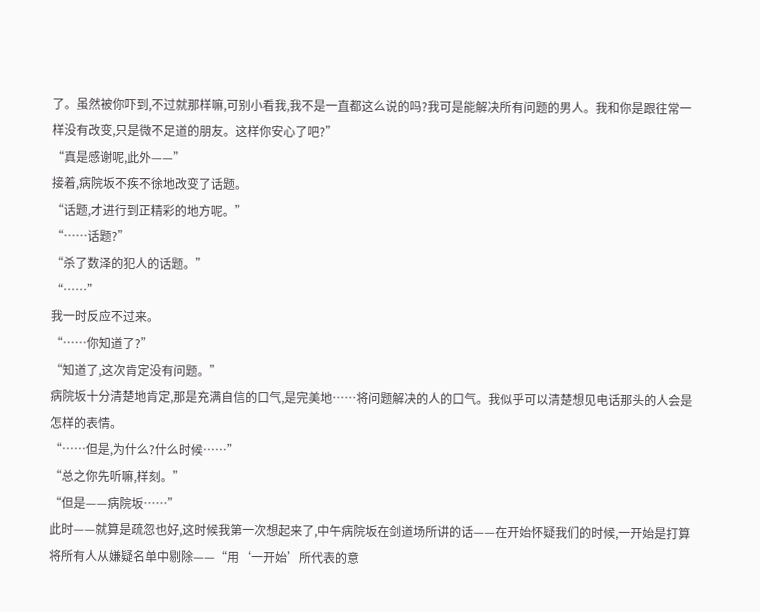了。虽然被你吓到,不过就那样嘛,可别小看我,我不是一直都这么说的吗?我可是能解决所有问题的男人。我和你是跟往常一样没有改变,只是微不足道的朋友。这样你安心了吧?”
“真是感谢呢,此外——”
接着,病院坂不疾不徐地改变了话题。
“话题,才进行到正精彩的地方呢。”
“……话题?”
“杀了数泽的犯人的话题。”
“……”
我一时反应不过来。
“……你知道了?”
“知道了,这次肯定没有问题。”
病院坂十分清楚地肯定,那是充满自信的口气,是完美地……将问题解决的人的口气。我似乎可以清楚想见电话那头的人会是怎样的表情。
“……但是,为什么?什么时候……”
“总之你先听嘛,样刻。”
“但是——病院坂……”
此时——就算是疏忽也好,这时候我第一次想起来了,中午病院坂在剑道场所讲的话——在开始怀疑我们的时候,一开始是打算将所有人从嫌疑名单中剔除——“用‘一开始’所代表的意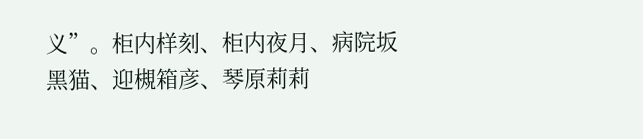义”。柜内样刻、柜内夜月、病院坂黑猫、迎槻箱彦、琴原莉莉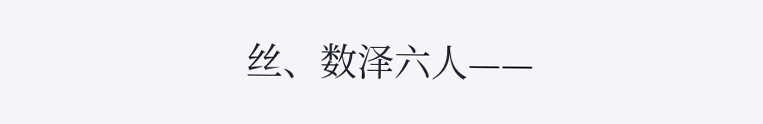丝、数泽六人——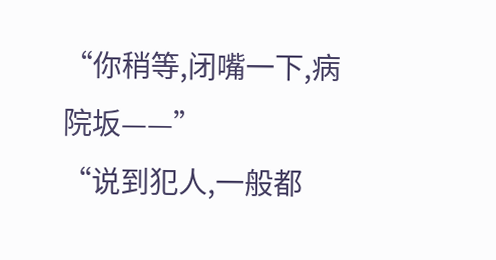“你稍等,闭嘴一下,病院坂——”
“说到犯人,一般都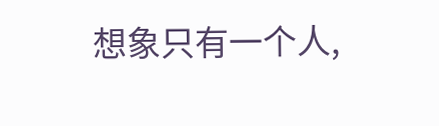想象只有一个人,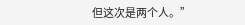但这次是两个人。”